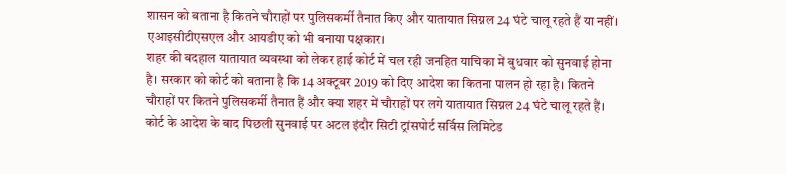शासन को बताना है कितने चौराहों पर पुलिसकर्मी तैनात किए और यातायात सिग्नल 24 घंटे चालू रहते हैं या नहीं। एआइसीटीएसएल और आयडीए को भी बनाया पक्षकार।
शहर की बदहाल यातायात व्यवस्था को लेकर हाई कोर्ट में चल रही जनहित याचिका में बुधवार को सुनवाई होना है। सरकार को कोर्ट को बताना है कि 14 अक्टूबर 2019 को दिए आदेश का कितना पालन हो रहा है। कितने चौराहों पर कितने पुलिसकर्मी तैनात हैं और क्या शहर में चौराहों पर लगे यातायात सिग्नल 24 घंटे चालू रहते हैं।
कोर्ट के आदेश के बाद पिछली सुनवाई पर अटल इंदौर सिटी ट्रांसपोर्ट सर्विस लिमिटेड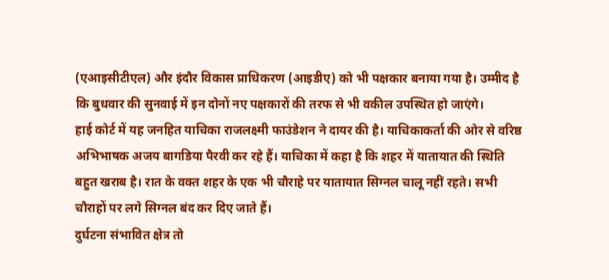(एआइसीटीएल) और इंदौर विकास प्राधिकरण (आइडीए) को भी पक्षकार बनाया गया है। उम्मीद है कि बुधवार की सुनवाई में इन दोनों नए पक्षकारों की तरफ से भी वकील उपस्थित हो जाएंगे।
हाई कोर्ट में यह जनहित याचिका राजलक्ष्मी फाउंडेशन ने दायर की है। याचिकाकर्ता की ओर से वरिष्ठ अभिभाषक अजय बागडिया पैरवी कर रहे हैं। याचिका में कहा है कि शहर में यातायात की स्थिति बहुत खराब है। रात के वक्त शहर के एक भी चौराहे पर यातायात सिग्नल चालू नहीं रहते। सभी चौराहों पर लगे सिग्नल बंद कर दिए जाते हैं।
दुर्घटना संभावित क्षेत्र तो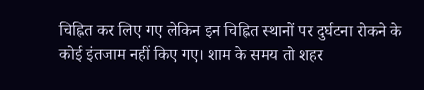चिह्नित कर लिए गए लेकिन इन चिह्नित स्थानों पर दुर्घटना रोकने के कोई इंतजाम नहीं किए गए। शाम के समय तो शहर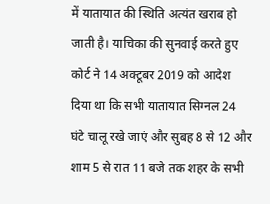में यातायात की स्थिति अत्यंत खराब हो जाती है। याचिका की सुनवाई करते हुए कोर्ट ने 14 अक्टूबर 2019 को आदेश दिया था कि सभी यातायात सिग्नल 24 घंटे चालू रखे जाएं और सुबह 8 से 12 और शाम 5 से रात 11 बजे तक शहर के सभी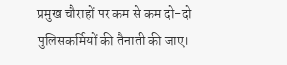प्रमुख चौराहों पर कम से कम दो-दो पुलिसकर्मियों की तैनाती की जाए।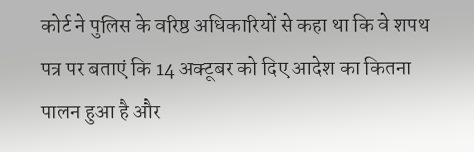कोर्ट ने पुलिस के वरिष्ठ अधिकारियों से कहा था कि वे शपथ पत्र पर बताएं कि 14 अक्टूबर को दिए आदेश का कितना पालन हुआ है और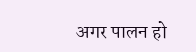अगर पालन हो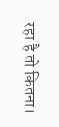रहा है तो कितना।